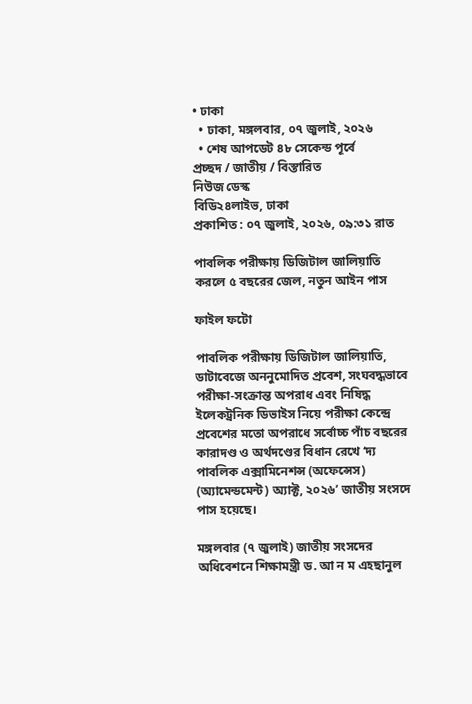• ঢাকা
  • ঢাকা, মঙ্গলবার, ০৭ জুলাই, ২০২৬
  • শেষ আপডেট ৪৮ সেকেন্ড পূর্বে
প্রচ্ছদ / জাতীয় / বিস্তারিত
নিউজ ডেস্ক
বিডি২৪লাইভ, ঢাকা
প্রকাশিত : ০৭ জুলাই, ২০২৬, ০৯:৩১ রাত

পাবলিক পরীক্ষায় ডিজিটাল জালিয়াতি করলে ৫ বছরের জেল, নতুন আইন পাস

ফাইল ফটো

পাবলিক পরীক্ষায় ডিজিটাল জালিয়াতি, ডাটাবেজে অননুমোদিত প্রবেশ, সংঘবদ্ধভাবে পরীক্ষা-সংক্রান্ত অপরাধ এবং নিষিদ্ধ ইলেকট্রনিক ডিভাইস নিয়ে পরীক্ষা কেন্দ্রে প্রবেশের মতো অপরাধে সর্বোচ্চ পাঁচ বছরের কারাদণ্ড ও অর্থদণ্ডের বিধান রেখে ‘দ্য পাবলিক এক্সামিনেশন্স (অফেন্সেস) (অ্যামেন্ডমেন্ট) অ্যাক্ট, ২০২৬’ জাতীয় সংসদে পাস হয়েছে।

মঙ্গলবার (৭ জুলাই) জাতীয় সংসদের অধিবেশনে শিক্ষামন্ত্রী ড. আ ন ম এহছানুল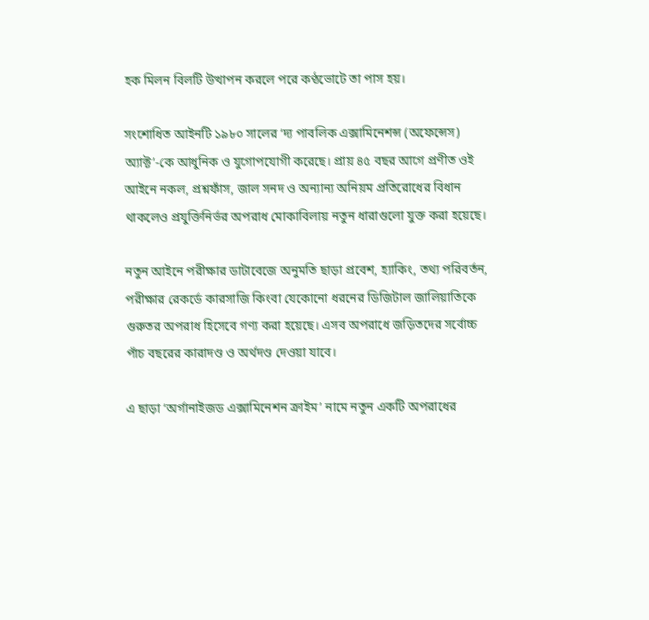হক মিলন বিলটি উত্থাপন করলে পরে কণ্ঠভোটে তা পাস হয়।

সংশোধিত আইনটি ১৯৮০ সালের ‘দ্য পাবলিক এক্সামিনেশন্স (অফেন্সেস) অ্যাক্ট’-কে আধুনিক ও যুগোপযোগী করেছে। প্রায় ৪৫ বছর আগে প্রণীত ওই আইনে নকল, প্রশ্নফাঁস, জাল সনদ ও অন্যান্য অনিয়ম প্রতিরোধের বিধান থাকলেও প্রযুক্তিনির্ভর অপরাধ মোকাবিলায় নতুন ধারাগুলো যুক্ত করা হয়েছে।

নতুন আইনে পরীক্ষার ডাটাবেজে অনুমতি ছাড়া প্রবেশ, হ্যাকিং, তথ্য পরিবর্তন, পরীক্ষার রেকর্ডে কারসাজি কিংবা যেকোনো ধরনের ডিজিটাল জালিয়াতিকে গুরুতর অপরাধ হিসেবে গণ্য করা হয়েছে। এসব অপরাধে জড়িতদের সর্বোচ্চ পাঁচ বছরের কারাদণ্ড ও অর্থদণ্ড দেওয়া যাবে।

এ ছাড়া ‘অর্গানাইজড এক্সামিনেশন ক্রাইম’ নামে নতুন একটি অপরাধের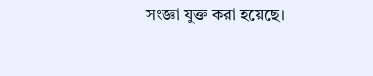সংজ্ঞা যুক্ত করা হয়েছে।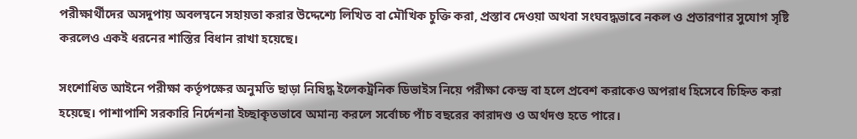পরীক্ষার্থীদের অসদুপায় অবলম্বনে সহায়তা করার উদ্দেশ্যে লিখিত বা মৌখিক চুক্তি করা, প্রস্তাব দেওয়া অথবা সংঘবদ্ধভাবে নকল ও প্রতারণার সুযোগ সৃষ্টি করলেও একই ধরনের শাস্তির বিধান রাখা হয়েছে।

সংশোধিত আইনে পরীক্ষা কর্তৃপক্ষের অনুমতি ছাড়া নিষিদ্ধ ইলেকট্রনিক ডিভাইস নিয়ে পরীক্ষা কেন্দ্র বা হলে প্রবেশ করাকেও অপরাধ হিসেবে চিহ্নিত করা হয়েছে। পাশাপাশি সরকারি নির্দেশনা ইচ্ছাকৃতভাবে অমান্য করলে সর্বোচ্চ পাঁচ বছরের কারাদণ্ড ও অর্থদণ্ড হতে পারে।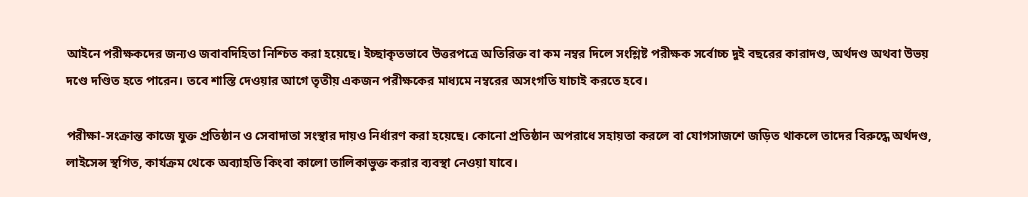আইনে পরীক্ষকদের জন্যও জবাবদিহিতা নিশ্চিত করা হয়েছে। ইচ্ছাকৃতভাবে উত্তরপত্রে অতিরিক্ত বা কম নম্বর দিলে সংশ্লিষ্ট পরীক্ষক সর্বোচ্চ দুই বছরের কারাদণ্ড, অর্থদণ্ড অথবা উভয় দণ্ডে দণ্ডিত হতে পারেন। তবে শাস্তি দেওয়ার আগে তৃতীয় একজন পরীক্ষকের মাধ্যমে নম্বরের অসংগতি যাচাই করতে হবে।

পরীক্ষা-সংক্রান্ত কাজে যুক্ত প্রতিষ্ঠান ও সেবাদাতা সংস্থার দায়ও নির্ধারণ করা হয়েছে। কোনো প্রতিষ্ঠান অপরাধে সহায়তা করলে বা যোগসাজশে জড়িত থাকলে তাদের বিরুদ্ধে অর্থদণ্ড, লাইসেন্স স্থগিত, কার্যক্রম থেকে অব্যাহতি কিংবা কালো তালিকাভুক্ত করার ব্যবস্থা নেওয়া যাবে।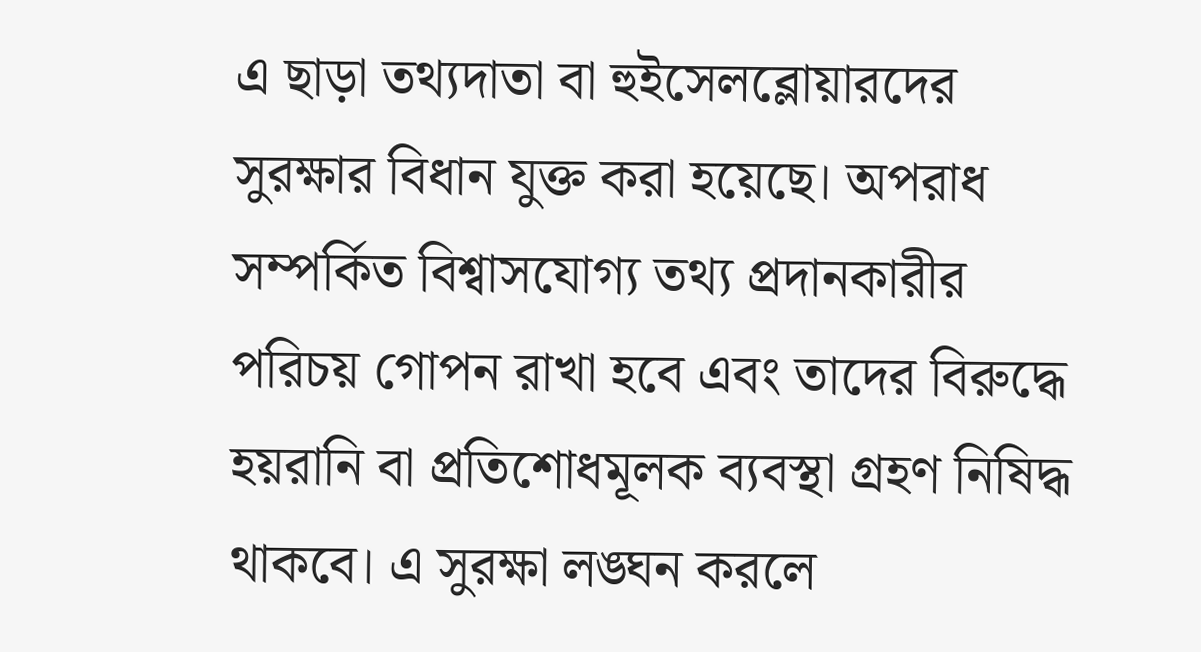এ ছাড়া তথ্যদাতা বা হুইসেলব্লোয়ারদের সুরক্ষার বিধান যুক্ত করা হয়েছে। অপরাধ সম্পর্কিত বিশ্বাসযোগ্য তথ্য প্রদানকারীর পরিচয় গোপন রাখা হবে এবং তাদের বিরুদ্ধে হয়রানি বা প্রতিশোধমূলক ব্যবস্থা গ্রহণ নিষিদ্ধ থাকবে। এ সুরক্ষা লঙ্ঘন করলে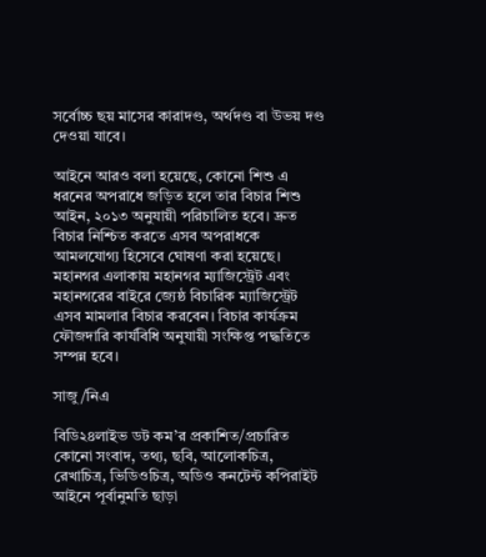সর্বোচ্চ ছয় মাসের কারাদণ্ড, অর্থদণ্ড বা উভয় দণ্ড দেওয়া যাবে।

আইনে আরও বলা হয়েছে, কোনো শিশু এ ধরনের অপরাধে জড়িত হলে তার বিচার শিশু আইন, ২০১৩ অনুযায়ী পরিচালিত হবে। দ্রুত বিচার নিশ্চিত করতে এসব অপরাধকে আমলযোগ্য হিসেবে ঘোষণা করা হয়েছে। মহানগর এলাকায় মহানগর ম্যাজিস্ট্রেট এবং মহানগরের বাইরে জ্যেষ্ঠ বিচারিক ম্যাজিস্ট্রেট এসব মামলার বিচার করবেন। বিচার কার্যক্রম ফৌজদারি কার্যবিধি অনুযায়ী সংক্ষিপ্ত পদ্ধতিতে সম্পন্ন হবে।

সাজু/নিএ

বিডি২৪লাইভ ডট কম’র প্রকাশিত/প্রচারিত কোনো সংবাদ, তথ্য, ছবি, আলোকচিত্র, রেখাচিত্র, ভিডিওচিত্র, অডিও কনটেন্ট কপিরাইট আইনে পূর্বানুমতি ছাড়া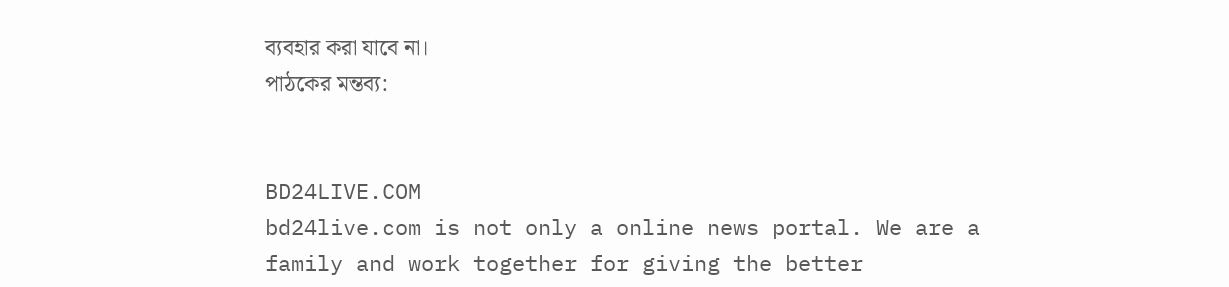ব্যবহার করা যাবে না।
পাঠকের মন্তব্য:


BD24LIVE.COM
bd24live.com is not only a online news portal. We are a family and work together for giving the better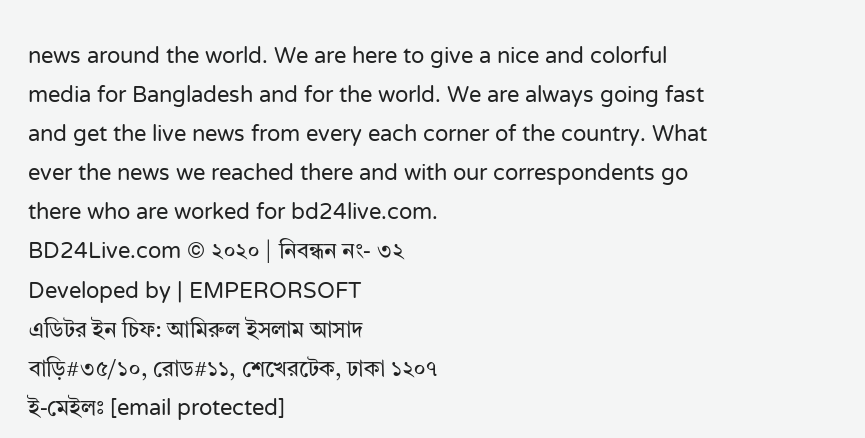news around the world. We are here to give a nice and colorful media for Bangladesh and for the world. We are always going fast and get the live news from every each corner of the country. What ever the news we reached there and with our correspondents go there who are worked for bd24live.com.
BD24Live.com © ২০২০ | নিবন্ধন নং- ৩২
Developed by | EMPERORSOFT
এডিটর ইন চিফ: আমিরুল ইসলাম আসাদ
বাড়ি#৩৫/১০, রোড#১১, শেখেরটেক, ঢাকা ১২০৭
ই-মেইলঃ [email protected]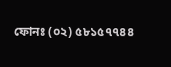ফোনঃ (০২) ৫৮১৫৭৭৪৪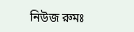নিউজ রুমঃ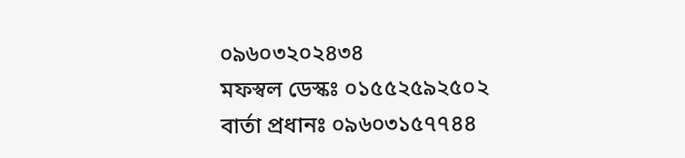০৯৬০৩২০২৪৩৪
মফস্বল ডেস্কঃ ০১৫৫২৫৯২৫০২
বার্তা প্রধানঃ ০৯৬০৩১৫৭৭৪৪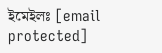ইমেইলঃ [email protected]